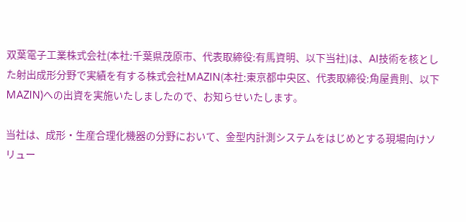双葉電子工業株式会社(本社:千葉県茂原市、代表取締役:有馬資明、以下当社)は、AI技術を核とした射出成形分野で実績を有する株式会社MAZIN(本社:東京都中央区、代表取締役:角屋貴則、以下 MAZIN)への出資を実施いたしましたので、お知らせいたします。

当社は、成形・生産合理化機器の分野において、金型内計測システムをはじめとする現場向けソリュー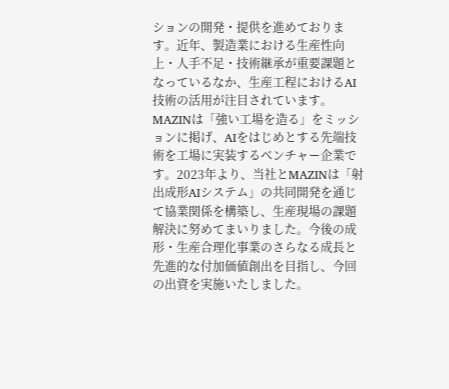ションの開発・提供を進めております。近年、製造業における生産性向上・人手不足・技術継承が重要課題となっているなか、生産工程におけるAI技術の活用が注目されています。
MAZINは「強い工場を造る」をミッションに掲げ、AIをはじめとする先端技術を工場に実装するベンチャー企業です。2023年より、当社とMAZINは「射出成形AIシステム」の共同開発を通じて協業関係を構築し、生産現場の課題解決に努めてまいりました。今後の成形・生産合理化事業のさらなる成長と先進的な付加価値創出を目指し、今回の出資を実施いたしました。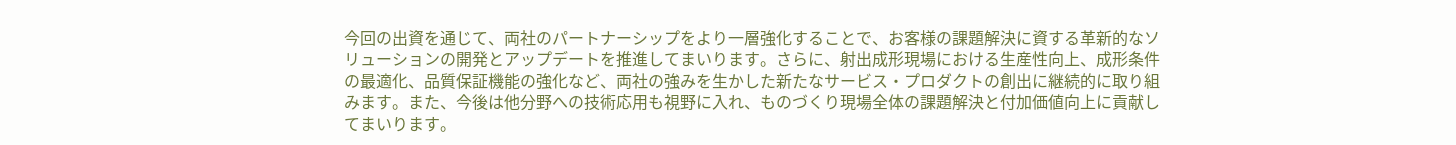今回の出資を通じて、両社のパートナーシップをより一層強化することで、お客様の課題解決に資する革新的なソリューションの開発とアップデートを推進してまいります。さらに、射出成形現場における生産性向上、成形条件の最適化、品質保証機能の強化など、両社の強みを生かした新たなサービス・プロダクトの創出に継続的に取り組みます。また、今後は他分野への技術応用も視野に入れ、ものづくり現場全体の課題解決と付加価値向上に貢献してまいります。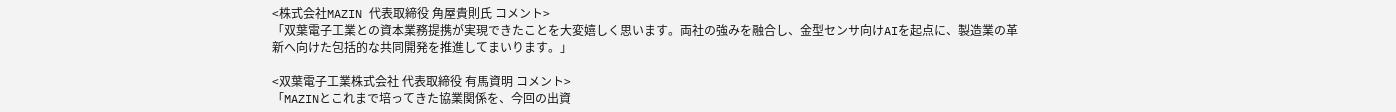<株式会社MAZIN 代表取締役 角屋貴則氏 コメント>
「双葉電子工業との資本業務提携が実現できたことを大変嬉しく思います。両社の強みを融合し、金型センサ向けAIを起点に、製造業の革新へ向けた包括的な共同開発を推進してまいります。」

<双葉電子工業株式会社 代表取締役 有馬資明 コメント>
「MAZINとこれまで培ってきた協業関係を、今回の出資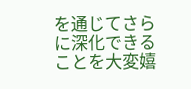を通じてさらに深化できることを大変嬉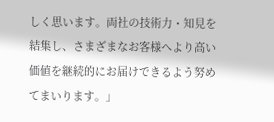しく思います。両社の技術力・知見を結集し、さまざまなお客様へより高い価値を継続的にお届けできるよう努めてまいります。」